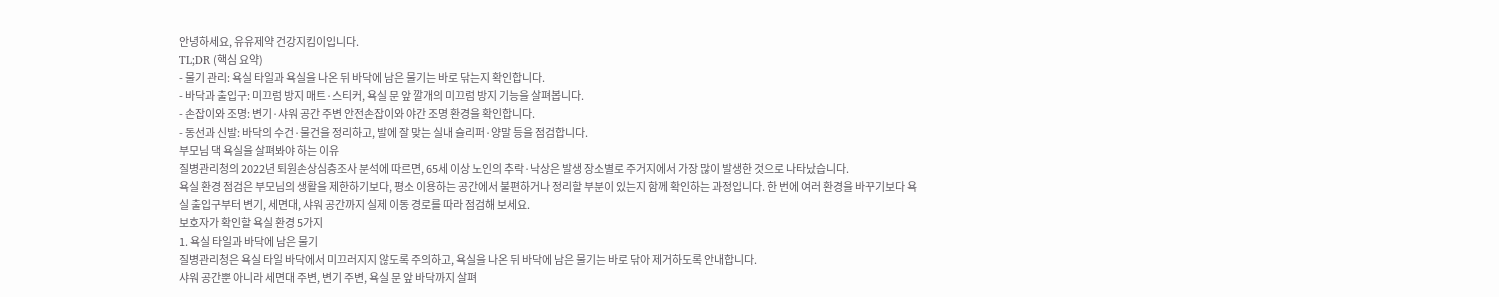안녕하세요, 유유제약 건강지킴이입니다.
TL;DR (핵심 요약)
- 물기 관리: 욕실 타일과 욕실을 나온 뒤 바닥에 남은 물기는 바로 닦는지 확인합니다.
- 바닥과 출입구: 미끄럼 방지 매트·스티커, 욕실 문 앞 깔개의 미끄럼 방지 기능을 살펴봅니다.
- 손잡이와 조명: 변기·샤워 공간 주변 안전손잡이와 야간 조명 환경을 확인합니다.
- 동선과 신발: 바닥의 수건·물건을 정리하고, 발에 잘 맞는 실내 슬리퍼·양말 등을 점검합니다.
부모님 댁 욕실을 살펴봐야 하는 이유
질병관리청의 2022년 퇴원손상심층조사 분석에 따르면, 65세 이상 노인의 추락·낙상은 발생 장소별로 주거지에서 가장 많이 발생한 것으로 나타났습니다.
욕실 환경 점검은 부모님의 생활을 제한하기보다, 평소 이용하는 공간에서 불편하거나 정리할 부분이 있는지 함께 확인하는 과정입니다. 한 번에 여러 환경을 바꾸기보다 욕실 출입구부터 변기, 세면대, 샤워 공간까지 실제 이동 경로를 따라 점검해 보세요.
보호자가 확인할 욕실 환경 5가지
1. 욕실 타일과 바닥에 남은 물기
질병관리청은 욕실 타일 바닥에서 미끄러지지 않도록 주의하고, 욕실을 나온 뒤 바닥에 남은 물기는 바로 닦아 제거하도록 안내합니다.
샤워 공간뿐 아니라 세면대 주변, 변기 주변, 욕실 문 앞 바닥까지 살펴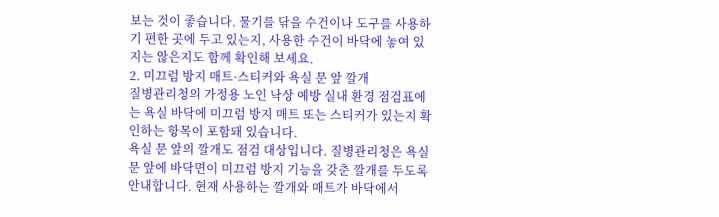보는 것이 좋습니다. 물기를 닦을 수건이나 도구를 사용하기 편한 곳에 두고 있는지, 사용한 수건이 바닥에 놓여 있지는 않은지도 함께 확인해 보세요.
2. 미끄럼 방지 매트·스티커와 욕실 문 앞 깔개
질병관리청의 가정용 노인 낙상 예방 실내 환경 점검표에는 욕실 바닥에 미끄럼 방지 매트 또는 스티커가 있는지 확인하는 항목이 포함돼 있습니다.
욕실 문 앞의 깔개도 점검 대상입니다. 질병관리청은 욕실 문 앞에 바닥면이 미끄럼 방지 기능을 갖춘 깔개를 두도록 안내합니다. 현재 사용하는 깔개와 매트가 바닥에서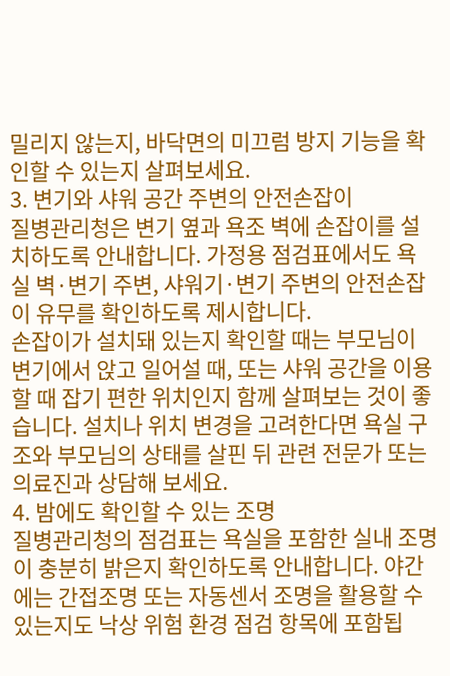밀리지 않는지, 바닥면의 미끄럼 방지 기능을 확인할 수 있는지 살펴보세요.
3. 변기와 샤워 공간 주변의 안전손잡이
질병관리청은 변기 옆과 욕조 벽에 손잡이를 설치하도록 안내합니다. 가정용 점검표에서도 욕실 벽·변기 주변, 샤워기·변기 주변의 안전손잡이 유무를 확인하도록 제시합니다.
손잡이가 설치돼 있는지 확인할 때는 부모님이 변기에서 앉고 일어설 때, 또는 샤워 공간을 이용할 때 잡기 편한 위치인지 함께 살펴보는 것이 좋습니다. 설치나 위치 변경을 고려한다면 욕실 구조와 부모님의 상태를 살핀 뒤 관련 전문가 또는 의료진과 상담해 보세요.
4. 밤에도 확인할 수 있는 조명
질병관리청의 점검표는 욕실을 포함한 실내 조명이 충분히 밝은지 확인하도록 안내합니다. 야간에는 간접조명 또는 자동센서 조명을 활용할 수 있는지도 낙상 위험 환경 점검 항목에 포함됩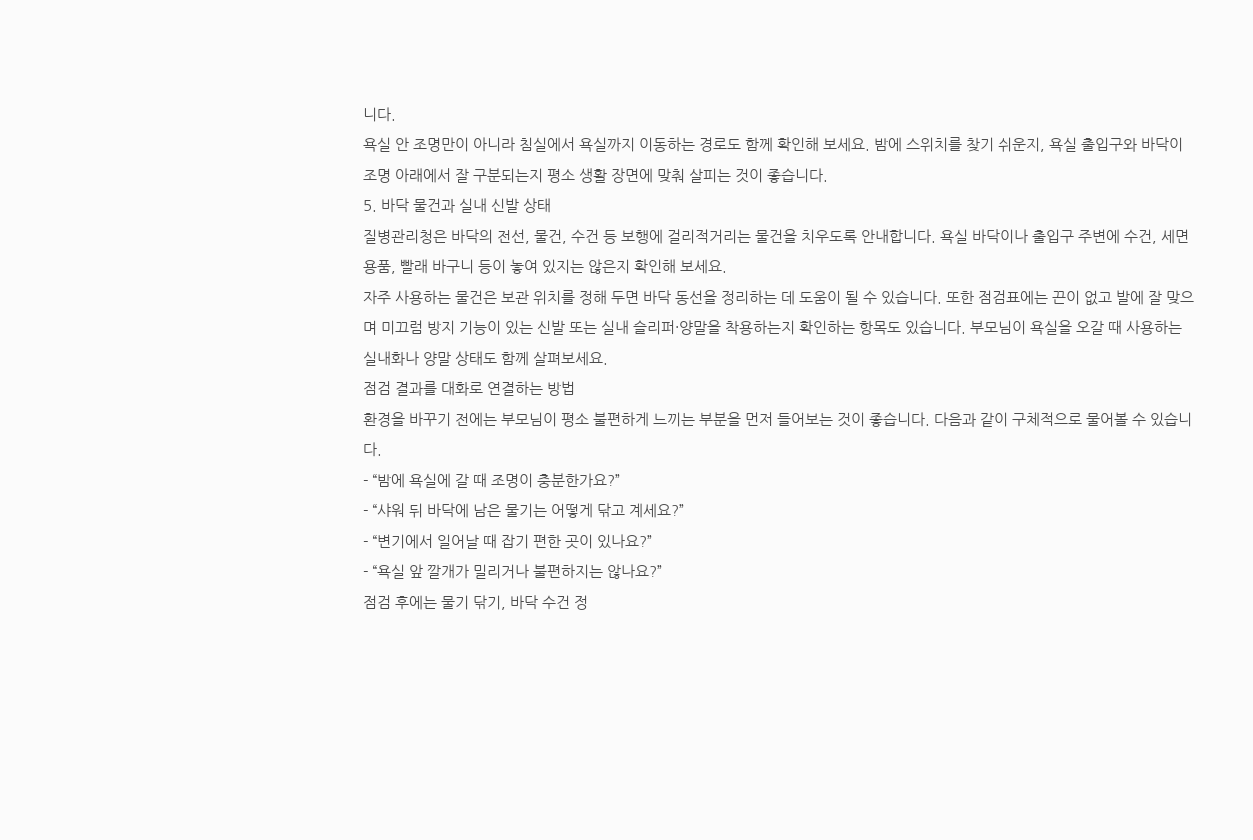니다.
욕실 안 조명만이 아니라 침실에서 욕실까지 이동하는 경로도 함께 확인해 보세요. 밤에 스위치를 찾기 쉬운지, 욕실 출입구와 바닥이 조명 아래에서 잘 구분되는지 평소 생활 장면에 맞춰 살피는 것이 좋습니다.
5. 바닥 물건과 실내 신발 상태
질병관리청은 바닥의 전선, 물건, 수건 등 보행에 걸리적거리는 물건을 치우도록 안내합니다. 욕실 바닥이나 출입구 주변에 수건, 세면용품, 빨래 바구니 등이 놓여 있지는 않은지 확인해 보세요.
자주 사용하는 물건은 보관 위치를 정해 두면 바닥 동선을 정리하는 데 도움이 될 수 있습니다. 또한 점검표에는 끈이 없고 발에 잘 맞으며 미끄럼 방지 기능이 있는 신발 또는 실내 슬리퍼·양말을 착용하는지 확인하는 항목도 있습니다. 부모님이 욕실을 오갈 때 사용하는 실내화나 양말 상태도 함께 살펴보세요.
점검 결과를 대화로 연결하는 방법
환경을 바꾸기 전에는 부모님이 평소 불편하게 느끼는 부분을 먼저 들어보는 것이 좋습니다. 다음과 같이 구체적으로 물어볼 수 있습니다.
- “밤에 욕실에 갈 때 조명이 충분한가요?”
- “샤워 뒤 바닥에 남은 물기는 어떻게 닦고 계세요?”
- “변기에서 일어날 때 잡기 편한 곳이 있나요?”
- “욕실 앞 깔개가 밀리거나 불편하지는 않나요?”
점검 후에는 물기 닦기, 바닥 수건 정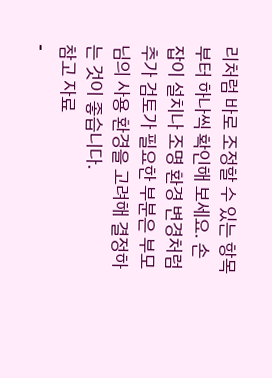리처럼 바로 조정할 수 있는 항목부터 하나씩 확인해 보세요. 손잡이 설치나 조명 환경 변경처럼 추가 검토가 필요한 부분은 부모님의 사용 환경을 고려해 결정하는 것이 좋습니다.
참고 자료
-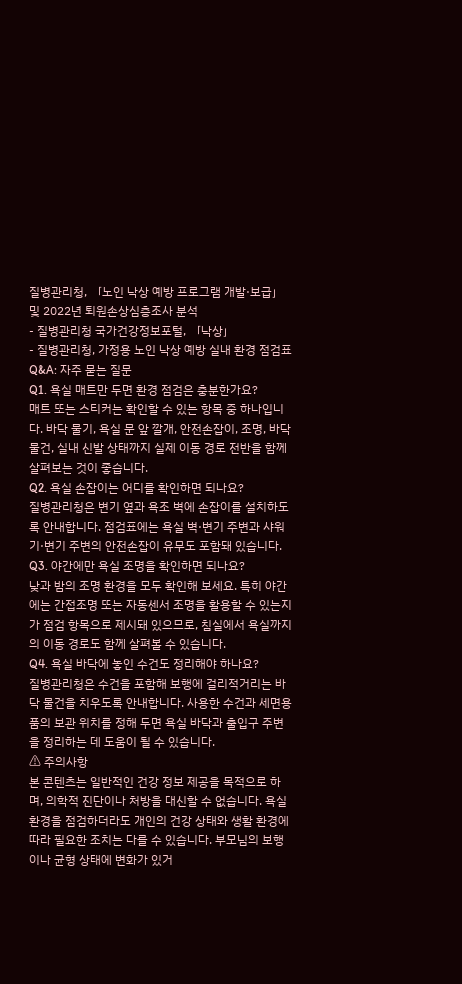질병관리청, 「노인 낙상 예방 프로그램 개발·보급」 및 2022년 퇴원손상심층조사 분석
- 질병관리청 국가건강정보포털, 「낙상」
- 질병관리청, 가정용 노인 낙상 예방 실내 환경 점검표
Q&A: 자주 묻는 질문
Q1. 욕실 매트만 두면 환경 점검은 충분한가요?
매트 또는 스티커는 확인할 수 있는 항목 중 하나입니다. 바닥 물기, 욕실 문 앞 깔개, 안전손잡이, 조명, 바닥 물건, 실내 신발 상태까지 실제 이동 경로 전반을 함께 살펴보는 것이 좋습니다.
Q2. 욕실 손잡이는 어디를 확인하면 되나요?
질병관리청은 변기 옆과 욕조 벽에 손잡이를 설치하도록 안내합니다. 점검표에는 욕실 벽·변기 주변과 샤워기·변기 주변의 안전손잡이 유무도 포함돼 있습니다.
Q3. 야간에만 욕실 조명을 확인하면 되나요?
낮과 밤의 조명 환경을 모두 확인해 보세요. 특히 야간에는 간접조명 또는 자동센서 조명을 활용할 수 있는지가 점검 항목으로 제시돼 있으므로, 침실에서 욕실까지의 이동 경로도 함께 살펴볼 수 있습니다.
Q4. 욕실 바닥에 놓인 수건도 정리해야 하나요?
질병관리청은 수건을 포함해 보행에 걸리적거리는 바닥 물건을 치우도록 안내합니다. 사용한 수건과 세면용품의 보관 위치를 정해 두면 욕실 바닥과 출입구 주변을 정리하는 데 도움이 될 수 있습니다.
⚠ 주의사항
본 콘텐츠는 일반적인 건강 정보 제공을 목적으로 하며, 의학적 진단이나 처방을 대신할 수 없습니다. 욕실 환경을 점검하더라도 개인의 건강 상태와 생활 환경에 따라 필요한 조치는 다를 수 있습니다. 부모님의 보행이나 균형 상태에 변화가 있거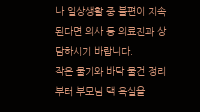나 일상생활 중 불편이 지속된다면 의사 등 의료진과 상담하시기 바랍니다.
작은 물기와 바닥 물건 정리부터 부모님 댁 욕실을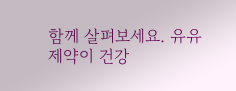함께 살펴보세요. 유유제약이 건강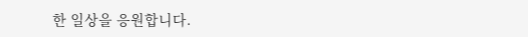한 일상을 응원합니다.